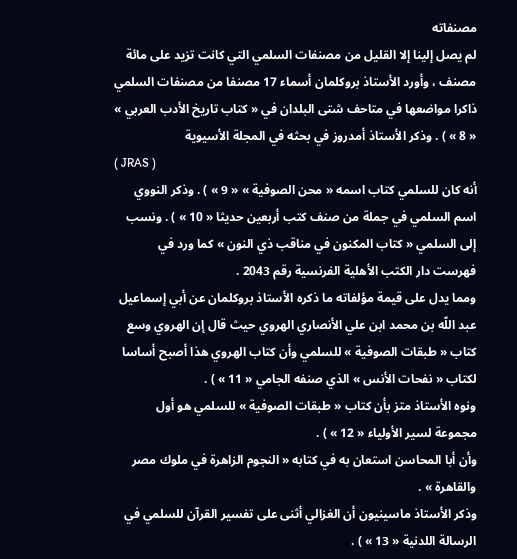مصنفاته
لم يصل إلينا إلا القليل من مصنفات السلمي التي كانت تزيد على مائة مصنف ، وأورد الأستاذ بروكلمان أسماء 17 مصنفا من مصنفات السلمي ذاكرا مواضعها في متاحف شتى البلدان في « كتاب تاريخ الأدب العربي » « 8 » ) . وذكر الأستاذ أمدروز في بحثه في المجلة الأسيوية
( JRAS )
أنه كان للسلمي كتاب اسمه « محن الصوفية » « 9 » ) . وذكر النووي اسم السلمي في جملة من صنف كتب أربعين حديثا « 10 » ) . ونسب إلى السلمي « كتاب المكنون في مناقب ذي النون » كما ورد في فهرست دار الكتب الأهلية الفرنسية رقم 2043 .
ومما يدل على قيمة مؤلفاته ما ذكره الأستاذ بروكلمان عن أبي إسماعيل عبد اللّه بن محمد ابن علي الأنصاري الهروي حيث قال إن الهروي وسع كتاب « طبقات الصوفية » للسلمي وأن كتاب الهروي هذا أصبح أساسا لكتاب « نفحات الأنس » الذي صنفه الجامي « 11 » ) .
ونوه الأستاذ متز بأن كتاب « طبقات الصوفية » للسلمي هو أول مجموعة لسير الأولياء « 12 » ) .
وأن أبا المحاسن استعان به في كتابه « النجوم الزاهرة في ملوك مصر والقاهرة » .
وذكر الأستاذ ماسينيون أن الغزالي أثنى على تفسير القرآن للسلمي في الرسالة اللدنية « 13 » ) .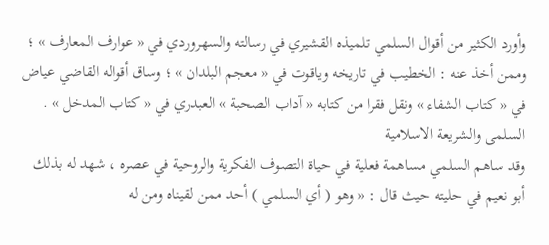وأورد الكثير من أقوال السلمي تلميذه القشيري في رسالته والسهروردي في « عوارف المعارف » ؛ وممن أخذ عنه : الخطيب في تاريخه وياقوت في « معجم البلدان » ؛ وساق أقواله القاضي عياض في « كتاب الشفاء » ونقل فقرا من كتابه « آداب الصحبة » العبدري في « كتاب المدخل » .
السلمى والشريعة الاسلامية
وقد ساهم السلمي مساهمة فعلية في حياة التصوف الفكرية والروحية في عصره ، شهد له بذلك أبو نعيم في حليته حيث قال : « وهو ( أي السلمي ) أحد ممن لقيناه ومن له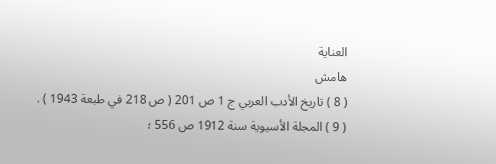العناية
هامش
( 8 ) تاريخ الأدب العربي ج 1 ص 201 ( ص 218 في طبعة 1943 ) .
( 9 ) المجلة الأسيوية سنة 1912 ص 556 ؛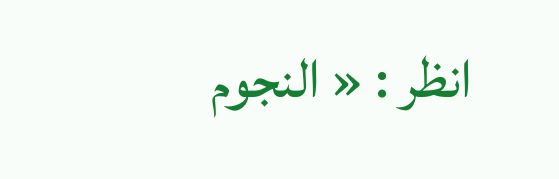انظر : « النجوم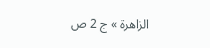الزاهرة » ج 2 ص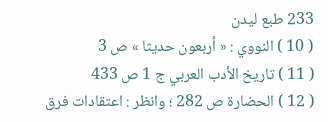233 طبع ليدن
( 10 ) النووي : « أربعون حديثا » ص 3
( 11 ) تاريخ الأدب العربي ج 1 ص 433
( 12 ) الحضارة ص 282 ؛ وانظر : اعتقادات فرق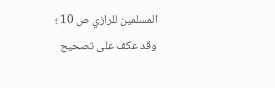المسلمين للرازي ص 10 ؛ وقد عكف على تصحيح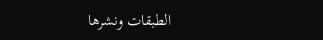الطبقات ونشرها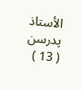الأستاذ پدرسن
( 13 )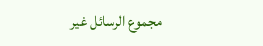مجموع الرسائل غير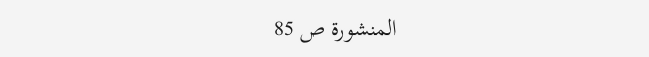المنشورة ص 85